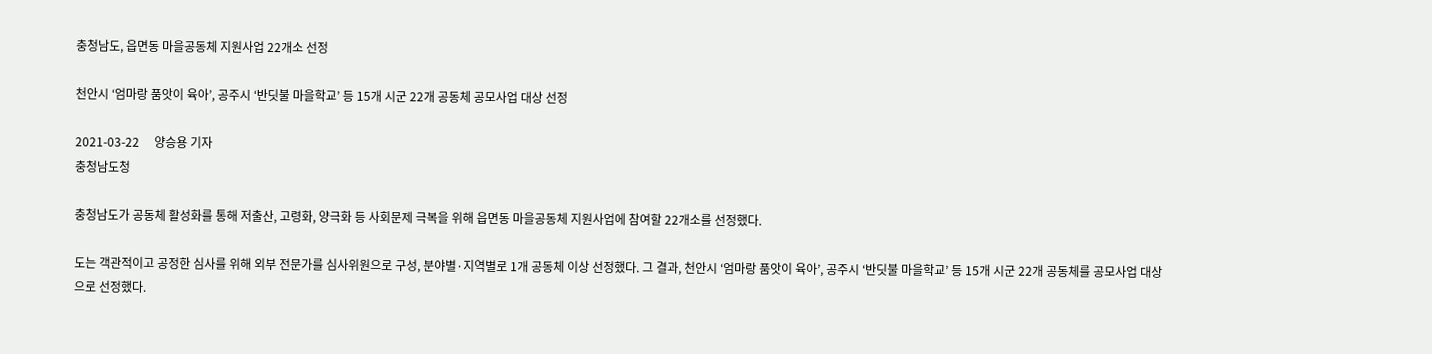충청남도, 읍면동 마을공동체 지원사업 22개소 선정

천안시 ‘엄마랑 품앗이 육아’, 공주시 ‘반딧불 마을학교’ 등 15개 시군 22개 공동체 공모사업 대상 선정

2021-03-22     양승용 기자
충청남도청

충청남도가 공동체 활성화를 통해 저출산, 고령화, 양극화 등 사회문제 극복을 위해 읍면동 마을공동체 지원사업에 참여할 22개소를 선정했다.

도는 객관적이고 공정한 심사를 위해 외부 전문가를 심사위원으로 구성, 분야별·지역별로 1개 공동체 이상 선정했다. 그 결과, 천안시 ‘엄마랑 품앗이 육아’, 공주시 ‘반딧불 마을학교’ 등 15개 시군 22개 공동체를 공모사업 대상으로 선정했다.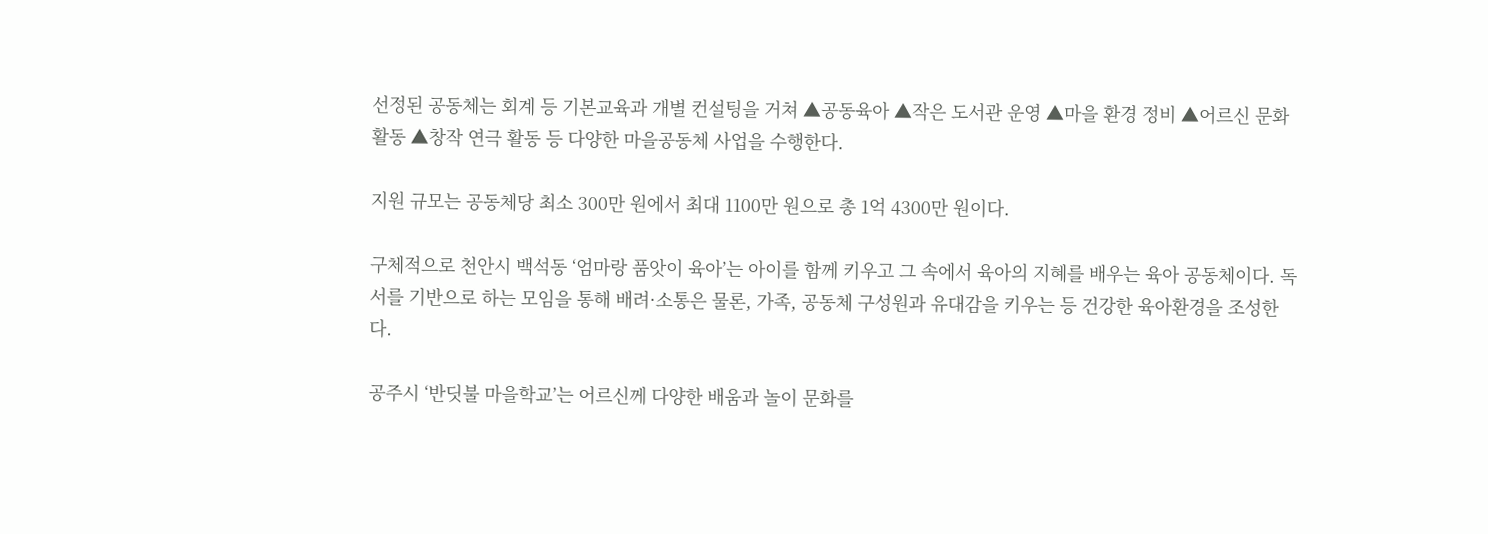선정된 공동체는 회계 등 기본교육과 개별 컨설팅을 거쳐 ▲공동육아 ▲작은 도서관 운영 ▲마을 환경 정비 ▲어르신 문화활동 ▲창작 연극 활동 등 다양한 마을공동체 사업을 수행한다.

지원 규모는 공동체당 최소 300만 원에서 최대 1100만 원으로 총 1억 4300만 원이다.

구체적으로 천안시 백석동 ‘엄마랑 품앗이 육아’는 아이를 함께 키우고 그 속에서 육아의 지혜를 배우는 육아 공동체이다. 독서를 기반으로 하는 모임을 통해 배려·소통은 물론, 가족, 공동체 구성원과 유대감을 키우는 등 건강한 육아환경을 조성한다.

공주시 ‘반딧불 마을학교’는 어르신께 다양한 배움과 놀이 문화를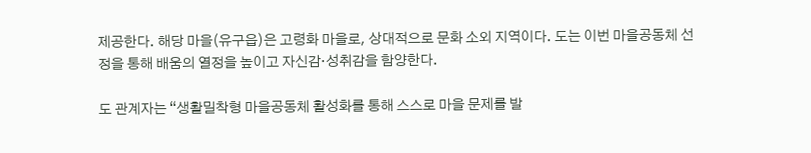제공한다. 해당 마을(유구읍)은 고령화 마을로, 상대적으로 문화 소외 지역이다. 도는 이번 마을공동체 선정을 통해 배움의 열정을 높이고 자신감·성취감을 함양한다.

도 관계자는 “생활밀착형 마을공동체 활성화를 통해 스스로 마을 문제를 발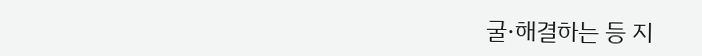굴·해결하는 등 지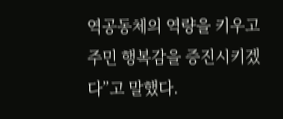역공동체의 역량을 키우고 주민 행복감을 증진시키겠다”고 말했다.